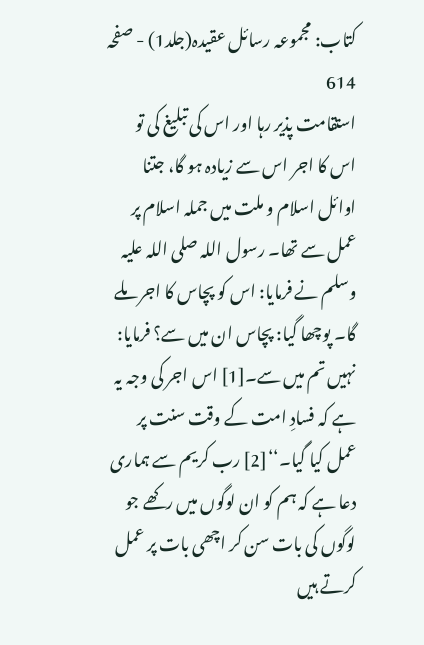کتاب: مجموعہ رسائل عقیدہ(جلد1) - صفحہ 614
استقامت پذیر رہا اور اس کی تبلیغ کی تو اس کا اجر اس سے زیادہ ہو گا، جتنا اوائل اسلام و ملت میں جملہ اسلام پر عمل سے تھا۔ رسول اللہ صلی اللہ علیہ وسلم نے فرمایا: اس کو پچاس کا اجر ملے گا۔ پوچھا گیا: پچاس ان میں سے؟ فرمایا: نہیں تم میں سے۔[1] اس اجر کی وجہ یہ ہے کہ فسادِ امت کے وقت سنت پر عمل کیا گیا۔‘‘[2] رب کریم سے ہماری دعا ہے کہ ہم کو ان لوگوں میں رکھے جو لوگوں کی بات سن کر اچھی بات پر عمل کرتے ہیں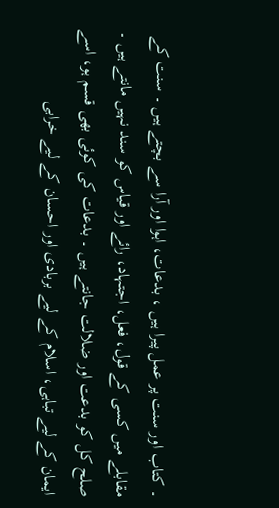۔ کتاب اور سنت پر عمل پیرا ہیں ، بدعات، اہوا اور آرا سے بچتے ہیں ۔ سنت کے مقابلے میں کسی کے قول، فعل، اجتہاد، رائے اور قیاس کو سند نہیں مانتے ہیں ۔ صلح کل کو بدعت اور ضلالت جانتے ہیں ۔ بدعات کی کوئی بھی قسم ہو، اسے ایمان کے لیے تباہی، اسلام کے لیے بربادی اور احسان کے لیے خرابی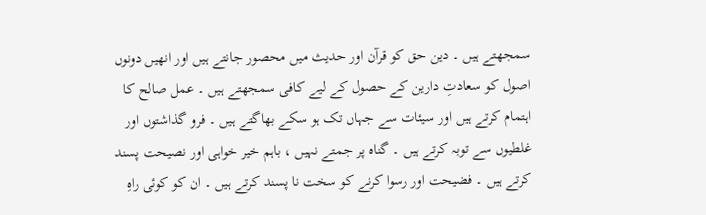سمجھتے ہیں ۔ دین حق کو قرآن اور حدیث میں محصور جانتے ہیں اور انھیں دونوں اصول کو سعادتِ دارین کے حصول کے لیے کافی سمجھتے ہیں ۔ عمل صالح کا اہتمام کرتے ہیں اور سیئات سے جہاں تک ہو سکے بھاگتے ہیں ۔ فرو گذاشتوں اور غلطیوں سے توبہ کرتے ہیں ۔ گناہ پر جمتے نہیں ، باہم خیر خواہی اور نصیحت پسند کرتے ہیں ۔ فضیحت اور رسوا کرنے کو سخت نا پسند کرتے ہیں ۔ ان کو کوئی راہِ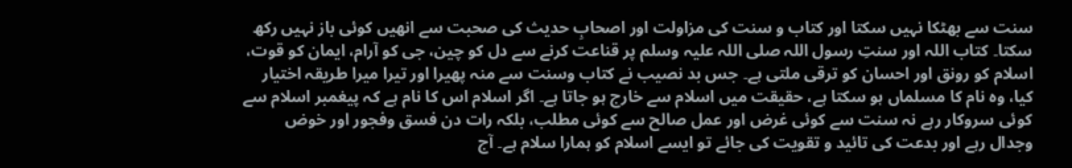سنت سے بھٹکا نہیں سکتا اور کتاب و سنت کی مزاولت اور اصحابِ حدیث کی صحبت سے انھیں کوئی باز نہیں رکھ سکتا۔ کتاب اللہ اور سنتِ رسول اللہ صلی اللہ علیہ وسلم پر قناعت کرنے سے دل کو چین، جی کو آرام، ایمان کو قوت، اسلام کو رونق اور احسان کو ترقی ملتی ہے۔ جس بد نصیب نے کتاب وسنت سے منہ پھیرا اور تیرا میرا طریقہ اختیار کیا، وہ نام کا مسلماں ہو سکتا ہے، حقیقت میں اسلام سے خارج ہو جاتا ہے۔ اگر اسلام اس کا نام ہے کہ پیغمبر اسلام سے کوئی سروکار رہے نہ سنت سے کوئی غرض اور عمل صالح سے کوئی مطلب، بلکہ رات دن فسق وفجور اور خوض وجدال رہے اور بدعت کی تائید و تقویت کی جائے تو ایسے اسلام کو ہمارا سلام ہے۔ آج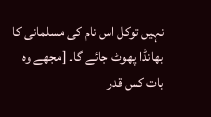نہیں توکل اس نام کی مسلمانی کا بھانڈا پھوٹ جائے گا۔ [مجھے وہ بات کس قدر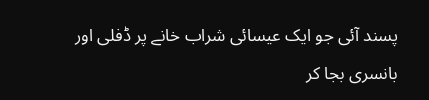پسند آئی جو ایک عیسائی شراب خانے پر ڈفلی اور بانسری بجا کر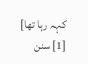کہہ رہا تھا]
[1] سنن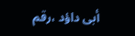أبى داؤد ،رقم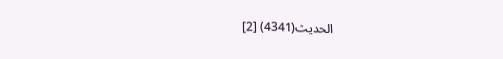الحديث(4341) [2]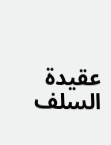عقيدة السلف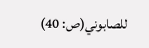للصابوني(ص: 40)